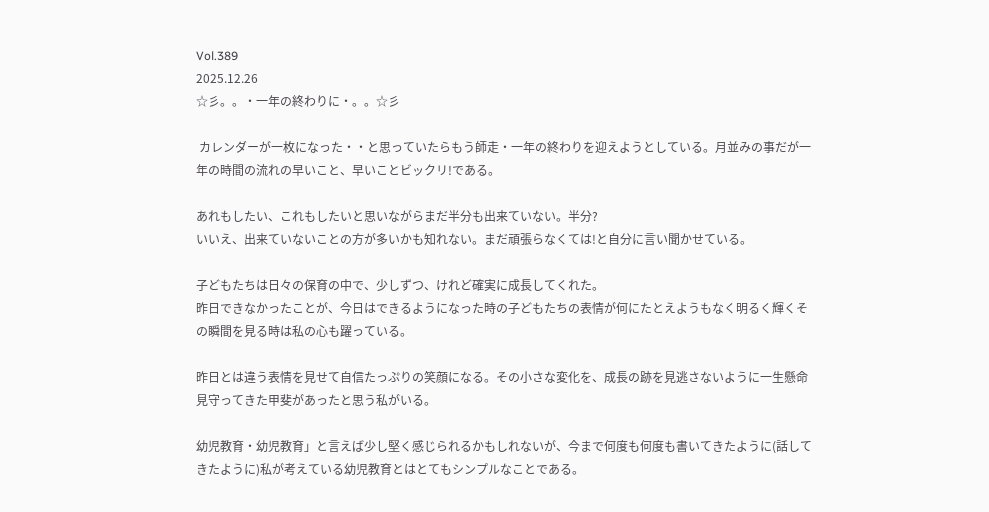Vol.389
2025.12.26
☆彡。。・一年の終わりに・。。☆彡

 カレンダーが一枚になった・・と思っていたらもう師走・一年の終わりを迎えようとしている。月並みの事だが一年の時間の流れの早いこと、早いことビックリ!である。

あれもしたい、これもしたいと思いながらまだ半分も出来ていない。半分?
いいえ、出来ていないことの方が多いかも知れない。まだ頑張らなくては!と自分に言い聞かせている。

子どもたちは日々の保育の中で、少しずつ、けれど確実に成長してくれた。
昨日できなかったことが、今日はできるようになった時の子どもたちの表情が何にたとえようもなく明るく輝くその瞬間を見る時は私の心も躍っている。

昨日とは違う表情を見せて自信たっぷりの笑顔になる。その小さな変化を、成長の跡を見逃さないように一生懸命見守ってきた甲斐があったと思う私がいる。

幼児教育・幼児教育」と言えば少し堅く感じられるかもしれないが、今まで何度も何度も書いてきたように(話してきたように)私が考えている幼児教育とはとてもシンプルなことである。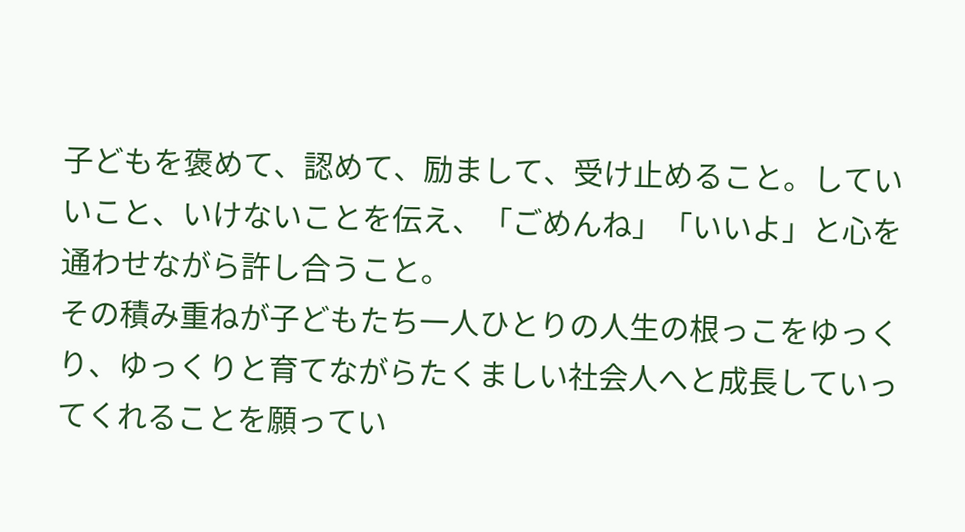子どもを褒めて、認めて、励まして、受け止めること。していいこと、いけないことを伝え、「ごめんね」「いいよ」と心を通わせながら許し合うこと。
その積み重ねが子どもたち一人ひとりの人生の根っこをゆっくり、ゆっくりと育てながらたくましい社会人へと成長していってくれることを願ってい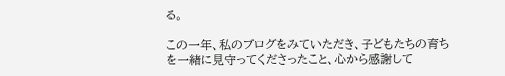る。

この一年、私のブログをみていただき、子どもたちの育ちを一緒に見守ってくださったこと、心から感謝して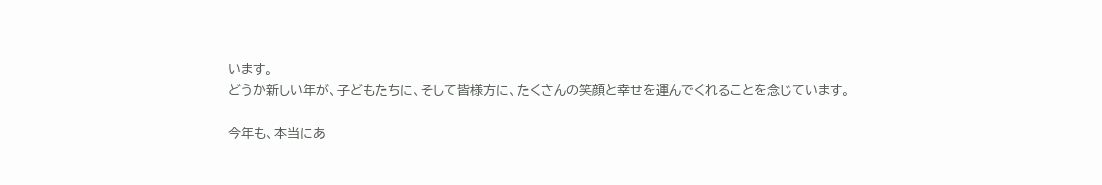います。
どうか新しい年が、子どもたちに、そして皆様方に、たくさんの笑顔と幸せを運んでくれることを念じています。

今年も、本当にあ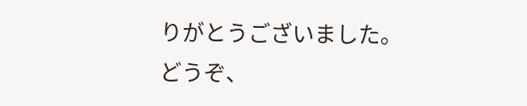りがとうございました。どうぞ、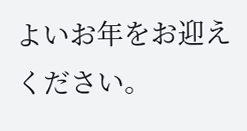よいお年をお迎えください。